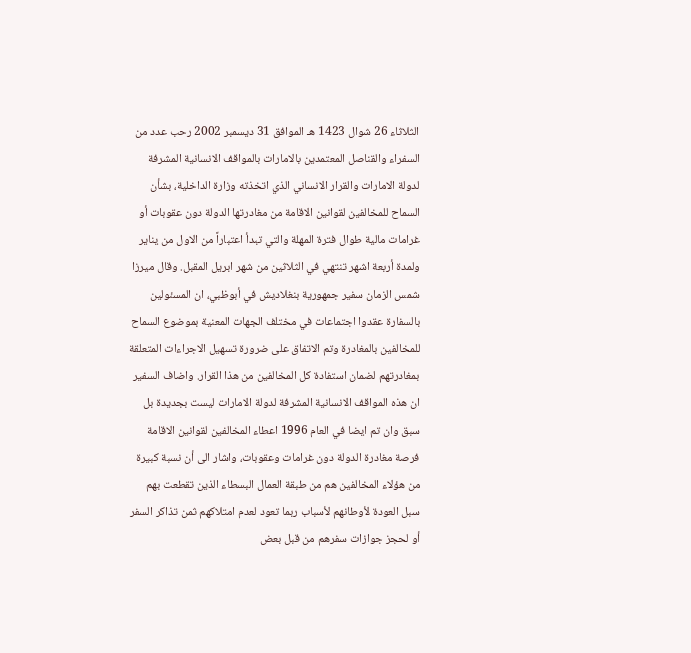الثلاثاء 26 شوال 1423 هـ الموافق 31 ديسمبر 2002 رحب عدد من السفراء والقناصل المعتمدين بالامارات بالمواقف الانسانية المشرفة لدولة الامارات والقرار الانساني الذي اتخذته وزارة الداخلية، بشأن السماح للمخالفين لقوانين الاقامة من مغادرتها الدولة دون عقوبات أو غرامات مالية طوال فترة المهلة والتي تبدأ اعتباراً من الاول من يناير ولمدة أربعة اشهر تنتهي في الثلاثين من شهر ابريل المقبل. وقال ميرزا شمس الزمان سفير جمهورية بنغلاديش في أبوظبي، ان المسئولين بالسفارة عقدوا اجتماعات في مختلف الجهات المعنية بموضوع السماح للمخالفين بالمغادرة وتم الاتفاق على ضرورة تسهيل الاجراءات المتعلقة بمغادرتهم لضمان استفادة كل المخالفين من هذا القرار. واضاف السفير ان هذه المواقف الانسانية المشرفة لدولة الامارات ليست بجديدة بل سبق وان تم ايضا في العام 1996 اعطاء المخالفين لقوانين الاقامة فرصة مغادرة الدولة دون غرامات وعقوبات، واشار الى أن نسبة كبيرة من هؤلاء المخالفين هم من طبقة العمال البسطاء الذين تقطعت بهم سبل العودة لأوطانهم لأسباب ربما تعود لعدم امتلاكهم ثمن تذاكر السفر أو لحجز جوازات سفرهم من قبل بعض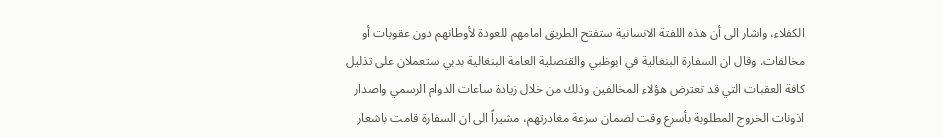الكفلاء، واشار الى أن هذه اللفتة الانسانية ستفتح الطريق امامهم للعودة لأوطانهم دون عقوبات أو مخالفات. وقال ان السفارة البنغالية في ابوظبي والقنصلية العامة البنغالية بدبي ستعملان على تذليل كافة العقبات التي قد تعترض هؤلاء المخالفين وذلك من خلال زيادة ساعات الدوام الرسمي واصدار اذونات الخروج المطلوبة بأسرع وقت لضمان سرعة مغادرتهم، مشيراً الى ان السفارة قامت باشعار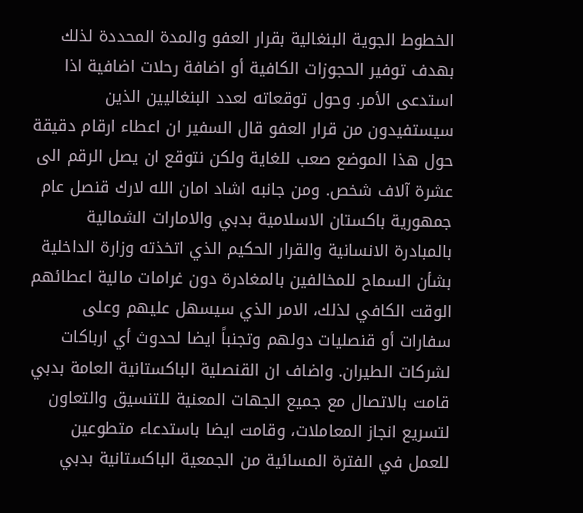الخطوط الجوية البنغالية بقرار العفو والمدة المحددة لذلك بهدف توفير الحجوزات الكافية أو اضافة رحلات اضافية اذا استدعى الأمر. وحول توقعاته لعدد البنغاليين الذين سيستفيدون من قرار العفو قال السفير ان اعطاء ارقام دقيقة حول هذا الموضع صعب للغاية ولكن نتوقع ان يصل الرقم الى عشرة آلاف شخص. ومن جانبه اشاد امان الله لارك قنصل عام جمهورية باكستان الاسلامية بدبي والامارات الشمالية بالمبادرة الانسانية والقرار الحكيم الذي اتخذته وزارة الداخلية بشأن السماح للمخالفين بالمغادرة دون غرامات مالية اعطائهم الوقت الكافي لذلك، الامر الذي سيسهل عليهم وعلى سفارات أو قنصليات دولهم وتجنباً ايضا لحدوث أي ارباكات لشركات الطيران. واضاف ان القنصلية الباكستانية العامة بدبي قامت بالاتصال مع جميع الجهات المعنية للتنسيق والتعاون لتسريع انجاز المعاملات، وقامت ايضا باستدعاء متطوعين للعمل في الفترة المسائية من الجمعية الباكستانية بدبي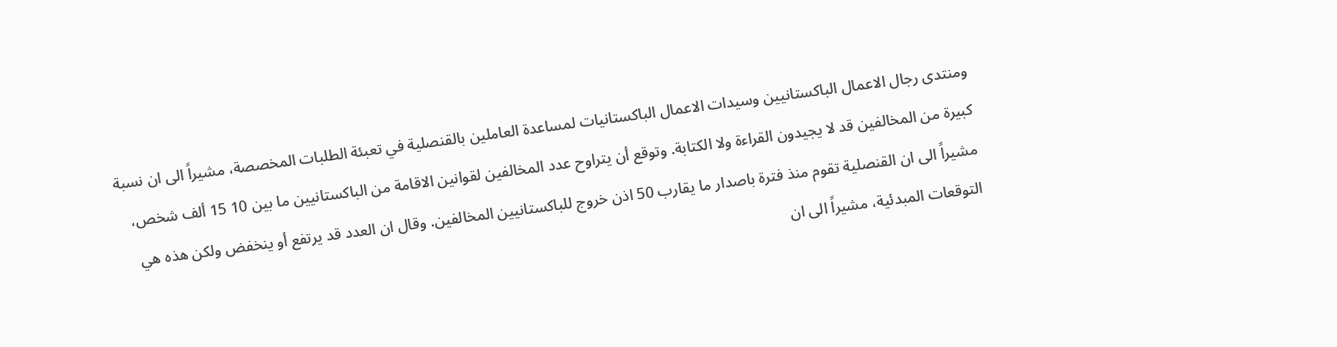ومنتدى رجال الاعمال الباكستانيين وسيدات الاعمال الباكستانيات لمساعدة العاملين بالقنصلية في تعبئة الطلبات المخصصة، مشيراً الى ان نسبة كبيرة من المخالفين قد لا يجيدون القراءة ولا الكتابة. وتوقع أن يتراوح عدد المخالفين لقوانين الاقامة من الباكستانيين ما بين 10 15 ألف شخص، مشيراً الى ان القنصلية تقوم منذ فترة باصدار ما يقارب 50 اذن خروج للباكستانيين المخالفين. وقال ان العدد قد يرتفع أو ينخفض ولكن هذه هي التوقعات المبدئية، مشيراً الى ان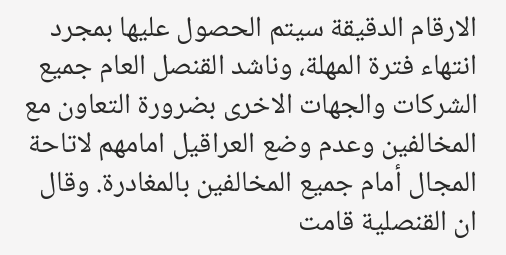الارقام الدقيقة سيتم الحصول عليها بمجرد انتهاء فترة المهلة، وناشد القنصل العام جميع الشركات والجهات الاخرى بضرورة التعاون مع المخالفين وعدم وضع العراقيل امامهم لاتاحة المجال أمام جميع المخالفين بالمغادرة. وقال ان القنصلية قامت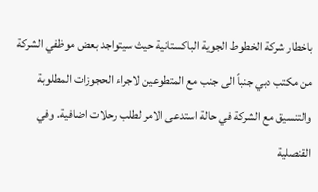باخطار شركة الخطوط الجوية الباكستانية حيث سيتواجد بعض موظفي الشركة من مكتب دبي جنباً الى جنب مع المتطوعين لاجراء الحجوزات المطلوبة والتنسيق مع الشركة في حالة استدعى الامر لطلب رحلات اضافية. وفي القنصلية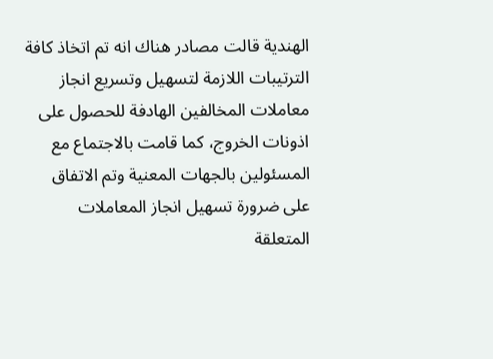الهندية قالت مصادر هناك انه تم اتخاذ كافة الترتيبات اللازمة لتسهيل وتسريع انجاز معاملات المخالفين الهادفة للحصول على اذونات الخروج، كما قامت بالاجتماع مع المسئولين بالجهات المعنية وتم الاتفاق على ضرورة تسهيل انجاز المعاملات المتعلقة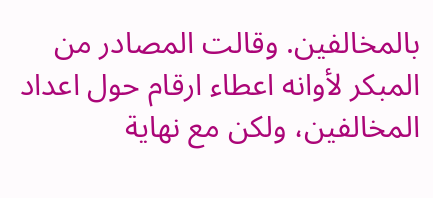بالمخالفين. وقالت المصادر من المبكر لأوانه اعطاء ارقام حول اعداد المخالفين، ولكن مع نهاية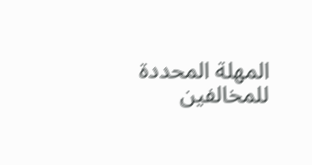المهلة المحددة للمخالفين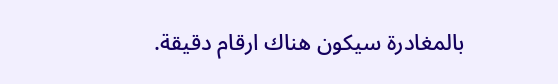بالمغادرة سيكون هناك ارقام دقيقة.